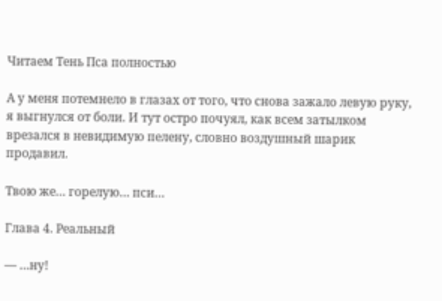Читаем Тень Пса полностью

А у меня потемнело в глазах от того, что снова зажало левую руку, я выгнулся от боли. И тут остро почуял, как всем затылком врезался в невидимую пелену, словно воздушный шарик продавил.

Твою же… горелую… пси…

Глава 4. Реальный

— …ну!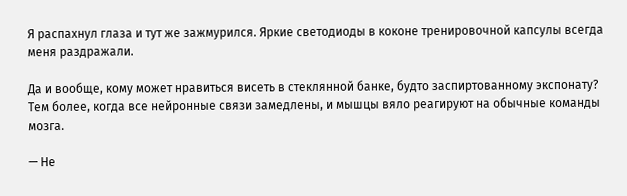Я распахнул глаза и тут же зажмурился. Яркие светодиоды в коконе тренировочной капсулы всегда меня раздражали.

Да и вообще, кому может нравиться висеть в стеклянной банке, будто заспиртованному экспонату? Тем более, когда все нейронные связи замедлены, и мышцы вяло реагируют на обычные команды мозга.

— Не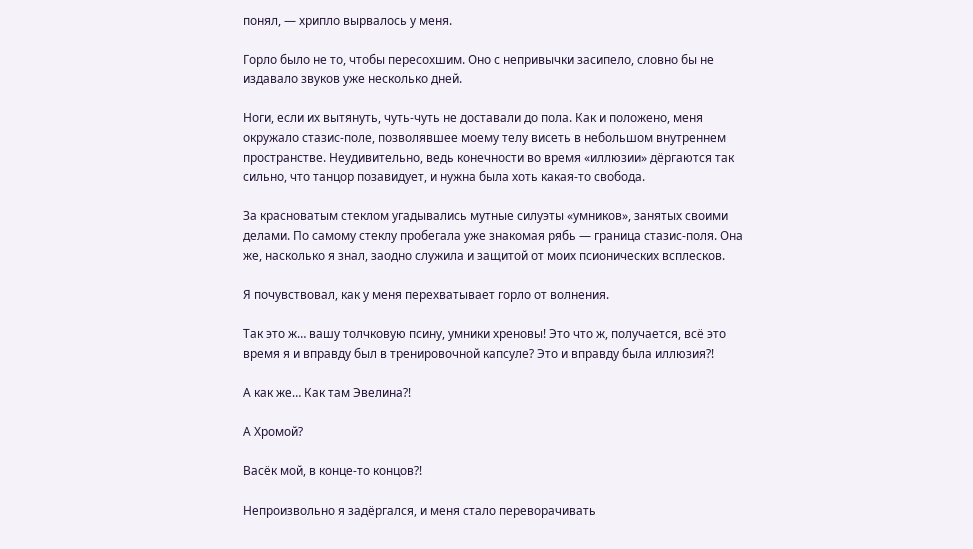понял, — хрипло вырвалось у меня.

Горло было не то, чтобы пересохшим. Оно с непривычки засипело, словно бы не издавало звуков уже несколько дней.

Ноги, если их вытянуть, чуть-чуть не доставали до пола. Как и положено, меня окружало стазис-поле, позволявшее моему телу висеть в небольшом внутреннем пространстве. Неудивительно, ведь конечности во время «иллюзии» дёргаются так сильно, что танцор позавидует, и нужна была хоть какая-то свобода.

За красноватым стеклом угадывались мутные силуэты «умников», занятых своими делами. По самому стеклу пробегала уже знакомая рябь — граница стазис-поля. Она же, насколько я знал, заодно служила и защитой от моих псионических всплесков.

Я почувствовал, как у меня перехватывает горло от волнения.

Так это ж… вашу толчковую псину, умники хреновы! Это что ж, получается, всё это время я и вправду был в тренировочной капсуле? Это и вправду была иллюзия?!

А как же… Как там Эвелина?!

А Хромой?

Васёк мой, в конце-то концов?!

Непроизвольно я задёргался, и меня стало переворачивать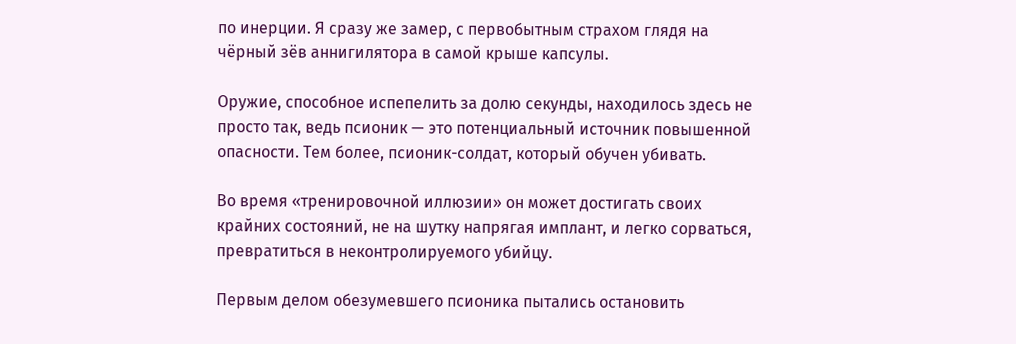по инерции. Я сразу же замер, с первобытным страхом глядя на чёрный зёв аннигилятора в самой крыше капсулы.

Оружие, способное испепелить за долю секунды, находилось здесь не просто так, ведь псионик — это потенциальный источник повышенной опасности. Тем более, псионик-солдат, который обучен убивать.

Во время «тренировочной иллюзии» он может достигать своих крайних состояний, не на шутку напрягая имплант, и легко сорваться, превратиться в неконтролируемого убийцу.

Первым делом обезумевшего псионика пытались остановить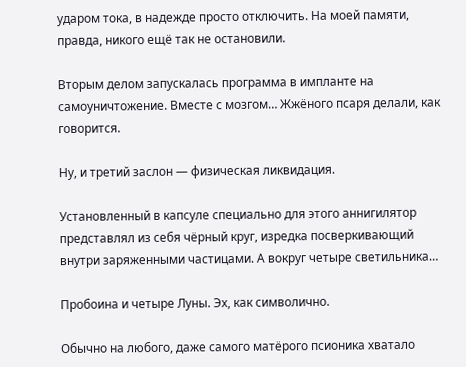ударом тока, в надежде просто отключить. На моей памяти, правда, никого ещё так не остановили.

Вторым делом запускалась программа в импланте на самоуничтожение. Вместе с мозгом… Жжёного псаря делали, как говорится.

Ну, и третий заслон — физическая ликвидация.

Установленный в капсуле специально для этого аннигилятор представлял из себя чёрный круг, изредка посверкивающий внутри заряженными частицами. А вокруг четыре светильника…

Пробоина и четыре Луны. Эх, как символично.

Обычно на любого, даже самого матёрого псионика хватало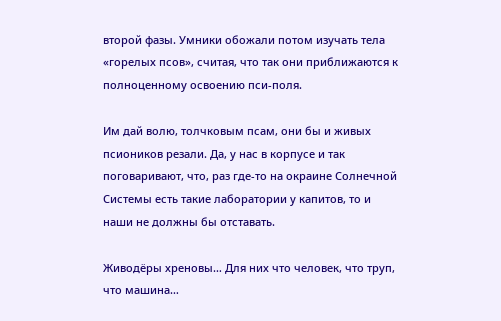второй фазы. Умники обожали потом изучать тела «горелых псов», считая, что так они приближаются к полноценному освоению пси-поля.

Им дай волю, толчковым псам, они бы и живых псиоников резали. Да, у нас в корпусе и так поговаривают, что, раз где-то на окраине Солнечной Системы есть такие лаборатории у капитов, то и наши не должны бы отставать.

Живодёры хреновы… Для них что человек, что труп, что машина…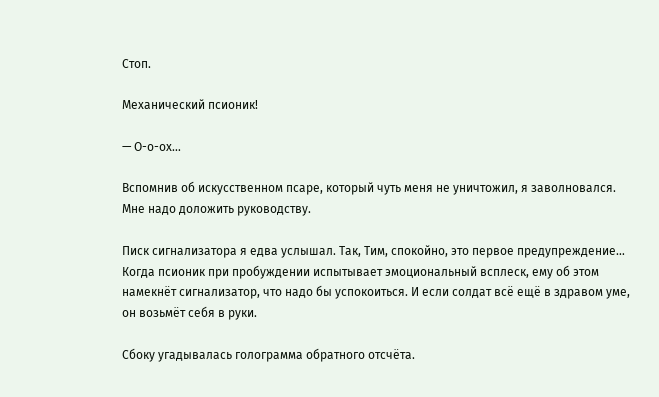Стоп.

Механический псионик!

— О-о-ох…

Вспомнив об искусственном псаре, который чуть меня не уничтожил, я заволновался. Мне надо доложить руководству.

Писк сигнализатора я едва услышал. Так, Тим, спокойно, это первое предупреждение… Когда псионик при пробуждении испытывает эмоциональный всплеск, ему об этом намекнёт сигнализатор, что надо бы успокоиться. И если солдат всё ещё в здравом уме, он возьмёт себя в руки.

Сбоку угадывалась голограмма обратного отсчёта.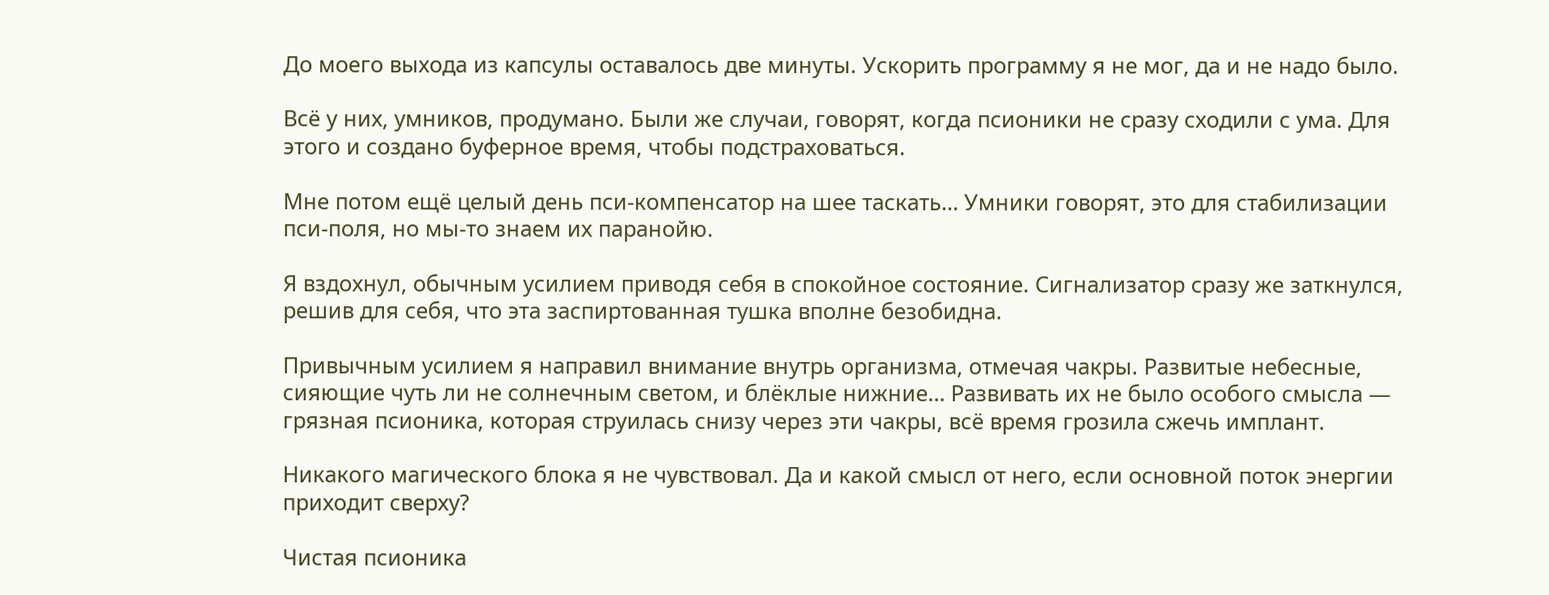До моего выхода из капсулы оставалось две минуты. Ускорить программу я не мог, да и не надо было.

Всё у них, умников, продумано. Были же случаи, говорят, когда псионики не сразу сходили с ума. Для этого и создано буферное время, чтобы подстраховаться.

Мне потом ещё целый день пси-компенсатор на шее таскать… Умники говорят, это для стабилизации пси-поля, но мы-то знаем их паранойю.

Я вздохнул, обычным усилием приводя себя в спокойное состояние. Сигнализатор сразу же заткнулся, решив для себя, что эта заспиртованная тушка вполне безобидна.

Привычным усилием я направил внимание внутрь организма, отмечая чакры. Развитые небесные, сияющие чуть ли не солнечным светом, и блёклые нижние… Развивать их не было особого смысла — грязная псионика, которая струилась снизу через эти чакры, всё время грозила сжечь имплант.

Никакого магического блока я не чувствовал. Да и какой смысл от него, если основной поток энергии приходит сверху?

Чистая псионика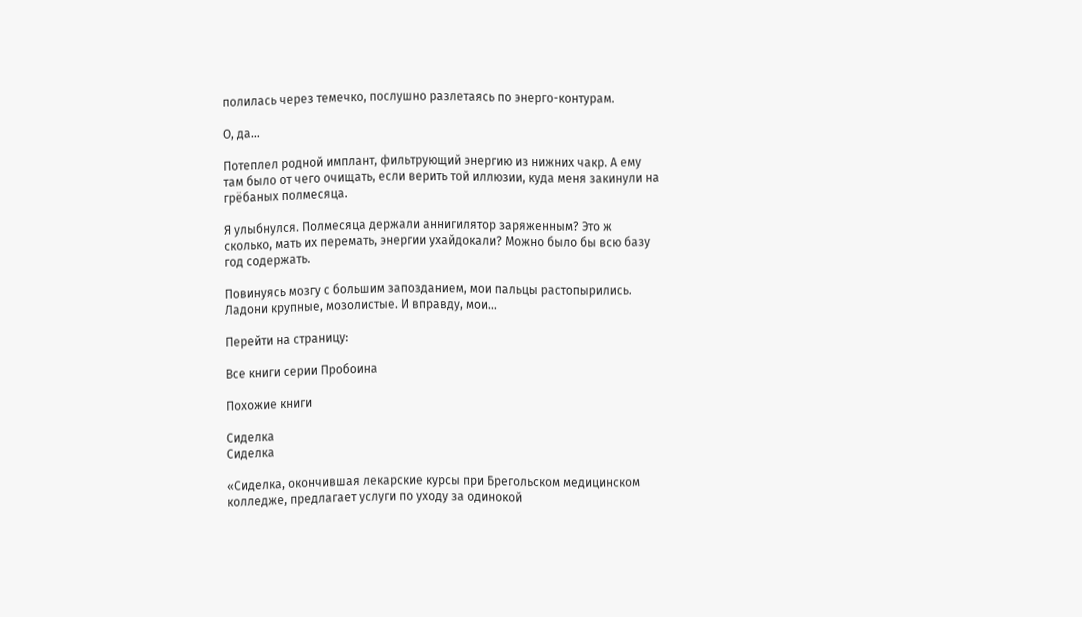полилась через темечко, послушно разлетаясь по энерго-контурам.

О, да…

Потеплел родной имплант, фильтрующий энергию из нижних чакр. А ему там было от чего очищать, если верить той иллюзии, куда меня закинули на грёбаных полмесяца.

Я улыбнулся. Полмесяца держали аннигилятор заряженным? Это ж сколько, мать их перемать, энергии ухайдокали? Можно было бы всю базу год содержать.

Повинуясь мозгу с большим запозданием, мои пальцы растопырились. Ладони крупные, мозолистые. И вправду, мои…

Перейти на страницу:

Все книги серии Пробоина

Похожие книги

Сиделка
Сиделка

«Сиделка, окончившая лекарские курсы при Брегольском медицинском колледже, предлагает услуги по уходу за одинокой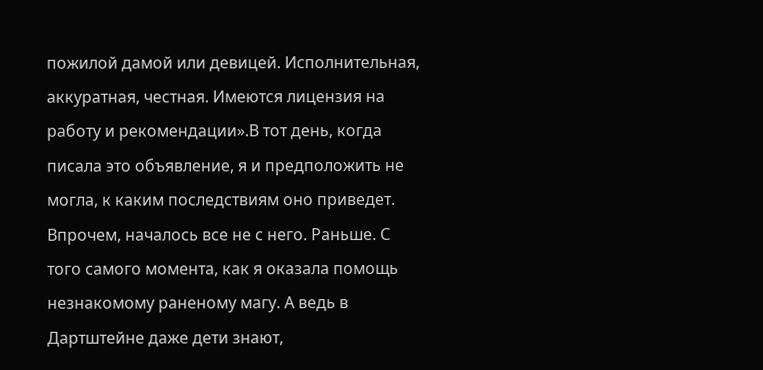пожилой дамой или девицей. Исполнительная, аккуратная, честная. Имеются лицензия на работу и рекомендации».В тот день, когда писала это объявление, я и предположить не могла, к каким последствиям оно приведет. Впрочем, началось все не с него. Раньше. С того самого момента, как я оказала помощь незнакомому раненому магу. А ведь в Дартштейне даже дети знают,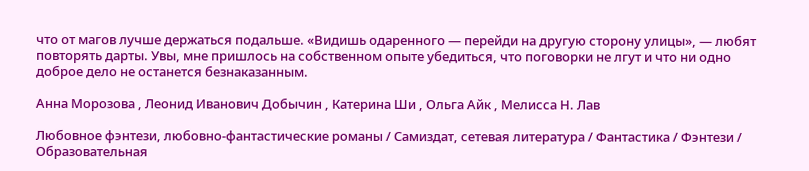что от магов лучше держаться подальше. «Видишь одаренного — перейди на другую сторону улицы», — любят повторять дарты. Увы, мне пришлось на собственном опыте убедиться, что поговорки не лгут и что ни одно доброе дело не останется безнаказанным.

Анна Морозова , Леонид Иванович Добычин , Катерина Ши , Ольга Айк , Мелисса Н. Лав

Любовное фэнтези, любовно-фантастические романы / Самиздат, сетевая литература / Фантастика / Фэнтези / Образовательная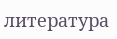литература